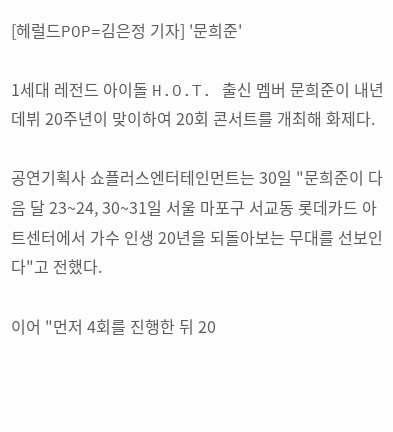[헤럴드POP=김은정 기자] '문희준'

1세대 레전드 아이돌 H.O.T. 출신 멤버 문희준이 내년 데뷔 20주년이 맞이하여 20회 콘서트를 개최해 화제다.

공연기획사 쇼플러스엔터테인먼트는 30일 "문희준이 다음 달 23~24, 30~31일 서울 마포구 서교동 롯데카드 아트센터에서 가수 인생 20년을 되돌아보는 무대를 선보인다"고 전했다.

이어 "먼저 4회를 진행한 뒤 20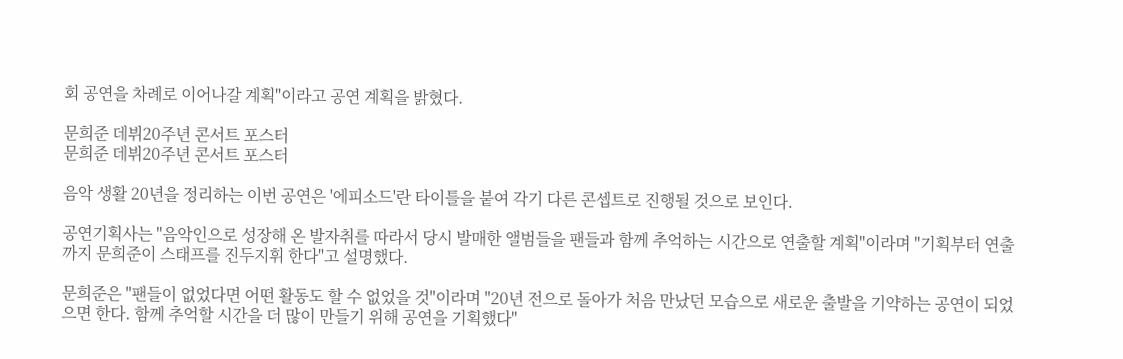회 공연을 차례로 이어나갈 계획"이라고 공연 계획을 밝혔다.

문희준 데뷔20주년 콘서트 포스터
문희준 데뷔20주년 콘서트 포스터

음악 생활 20년을 정리하는 이번 공연은 '에피소드'란 타이틀을 붙여 각기 다른 콘셉트로 진행될 것으로 보인다.

공연기획사는 "음악인으로 성장해 온 발자취를 따라서 당시 발매한 앨범들을 팬들과 함께 추억하는 시간으로 연출할 계획"이라며 "기획부터 연출까지 문희준이 스태프를 진두지휘 한다"고 설명했다.

문희준은 "팬들이 없었다면 어떤 활동도 할 수 없었을 것"이라며 "20년 전으로 돌아가 처음 만났던 모습으로 새로운 출발을 기약하는 공연이 되었으면 한다. 함께 추억할 시간을 더 많이 만들기 위해 공연을 기획했다"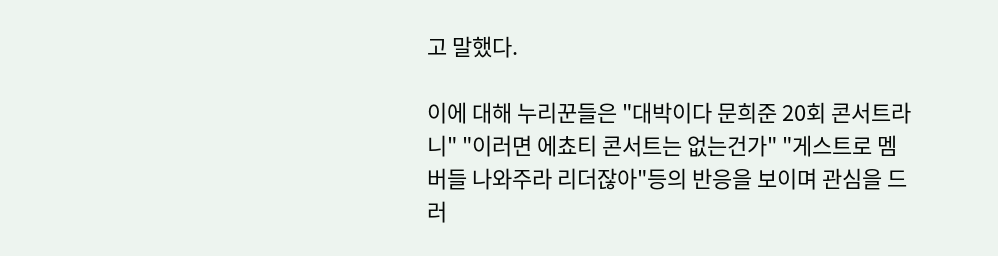고 말했다.

이에 대해 누리꾼들은 "대박이다 문희준 20회 콘서트라니" "이러면 에쵸티 콘서트는 없는건가" "게스트로 멤버들 나와주라 리더잖아"등의 반응을 보이며 관심을 드러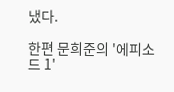냈다.

한편 문희준의 '에피소드 1'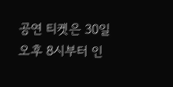공연 티켓은 30일 오후 8시부터 인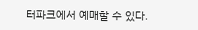터파크에서 예매할 수 있다.